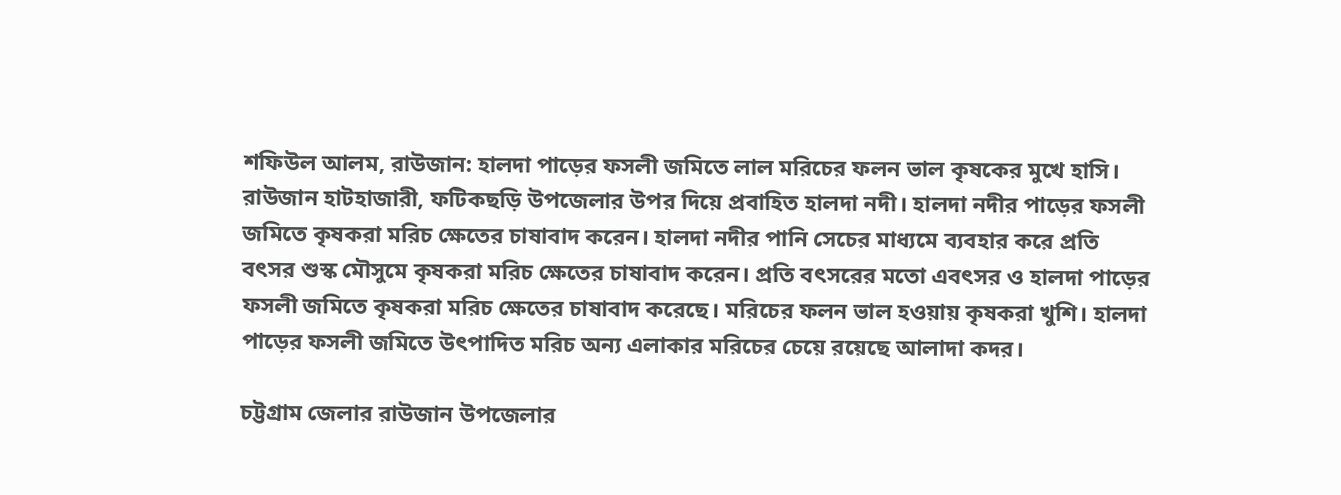শফিউল আলম, রাউজান: হালদা পাড়ের ফসলী জমিতে লাল মরিচের ফলন ভাল কৃষকের মুখে হাসি। রাউজান হাটহাজারী, ফটিকছড়ি উপজেলার উপর দিয়ে প্রবাহিত হালদা নদী। হালদা নদীর পাড়ের ফসলী জমিতে কৃষকরা মরিচ ক্ষেতের চাষাবাদ করেন। হালদা নদীর পানি সেচের মাধ্যমে ব্যবহার করে প্রতি বৎসর শুস্ক মৌসুমে কৃষকরা মরিচ ক্ষেতের চাষাবাদ করেন। প্রতি বৎসরের মতো এবৎসর ও হালদা পাড়ের ফসলী জমিতে কৃষকরা মরিচ ক্ষেতের চাষাবাদ করেছে। মরিচের ফলন ভাল হওয়ায় কৃষকরা খুশি। হালদা পাড়ের ফসলী জমিতে উৎপাদিত মরিচ অন্য এলাকার মরিচের চেয়ে রয়েছে আলাদা কদর।

চট্টগ্রাম জেলার রাউজান উপজেলার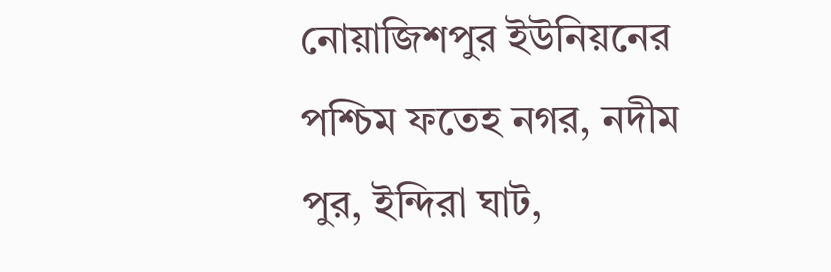নোয়াজিশপুর ইউনিয়নের পশ্চিম ফতেহ নগর, নদীম পুর, ইন্দিরা ঘাট,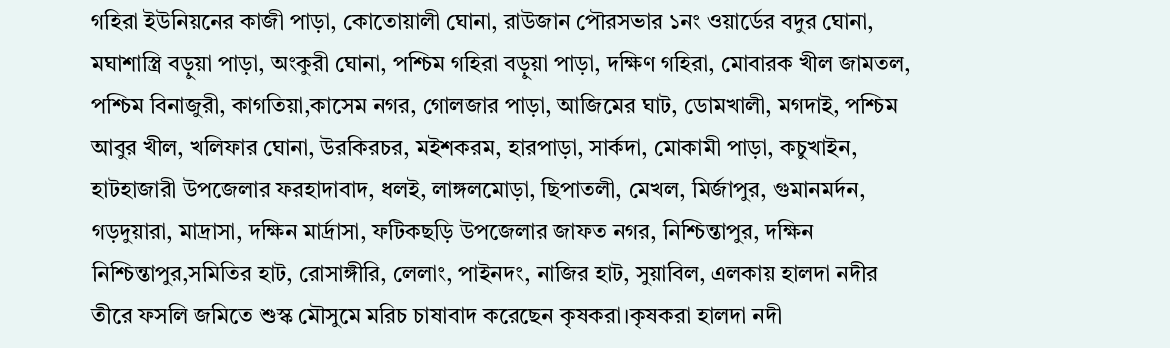গহিরা ইউনিয়নের কাজী পাড়া, কোতোয়ালী ঘোনা, রাউজান পৌরসভার ১নং ওয়ার্ডের বদুর ঘোনা, মঘাশাস্ত্রি বড়ুয়া পাড়া, অংকুরী ঘোনা, পশ্চিম গহিরা বড়ুয়া পাড়া, দক্ষিণ গহিরা, মোবারক খীল জামতল, পশ্চিম বিনাজুরী, কাগতিয়া,কাসেম নগর, গোলজার পাড়া, আজিমের ঘাট, ডোমখালী, মগদাই, পশ্চিম আবুর খীল, খলিফার ঘোনা, উরকিরচর, মইশকরম, হারপাড়া, সার্কদা, মোকামী পাড়া, কচুখাইন, হাটহাজারী উপজেলার ফরহাদাবাদ, ধলই, লাঙ্গলমোড়া, ছিপাতলী, মেখল, মির্জাপুর, গুমানমর্দন, গড়দুয়ারা, মাদ্রাসা, দক্ষিন মার্দ্রাসা, ফটিকছড়ি উপজেলার জাফত নগর, নিশ্চিন্তাপুর, দক্ষিন নিশ্চিন্তাপুর,সমিতির হাট, রোসাঙ্গীরি, লেলাং, পাইনদং, নাজির হাট, সুয়াবিল, এলকায় হালদা নদীর তীরে ফসলি জমিতে শুস্ক মৌসুমে মরিচ চাষাবাদ করেছেন কৃষকরা।কৃষকরা হালদা নদী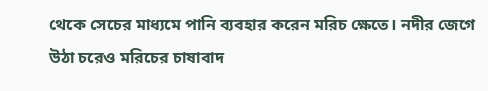থেকে সেচের মাধ্যমে পানি ব্যবহার করেন মরিচ ক্ষেতে। নদীর জেগে উঠা চরেও মরিচের চাষাবাদ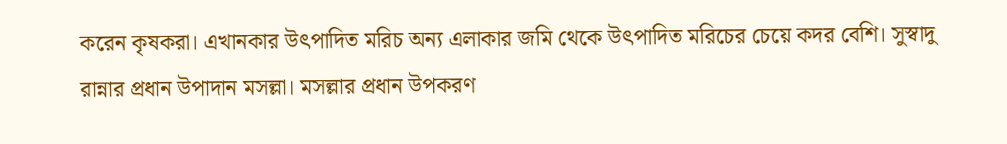করেন কৃষকরা। এখানকার উৎপাদিত মরিচ অন্য এলাকার জমি থেকে উৎপাদিত মরিচের চেয়ে কদর বেশি। সুস্বাদু রান্নার প্রধান উপাদান মসল্লা। মসল্লার প্রধান উপকরণ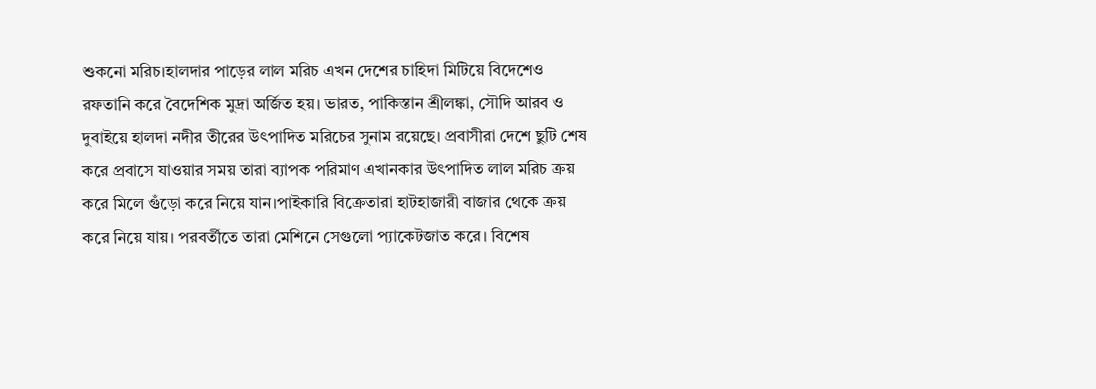শুকনো মরিচ।হালদার পাড়ের লাল মরিচ এখন দেশের চাহিদা মিটিয়ে বিদেশেও রফতানি করে বৈদেশিক মুদ্রা অর্জিত হয়। ভারত, পাকিস্তান শ্রীলঙ্কা, সৌদি আরব ও দুবাইয়ে হালদা নদীর তীরের উৎপাদিত মরিচের সুনাম রয়েছে। প্রবাসীরা দেশে ছুটি শেষ করে প্রবাসে যাওয়ার সময় তারা ব্যাপক পরিমাণ এখানকার উৎপাদিত লাল মরিচ ক্রয় করে মিলে গুঁড়ো করে নিয়ে যান।পাইকারি বিক্রেতারা হাটহাজারী বাজার থেকে ক্রয় করে নিয়ে যায়। পরবর্তীতে তারা মেশিনে সেগুলো প্যাকেটজাত করে। বিশেষ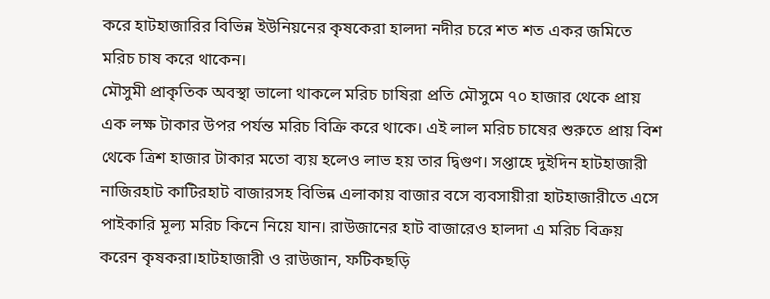করে হাটহাজারির বিভিন্ন ইউনিয়নের কৃষকেরা হালদা নদীর চরে শত শত একর জমিতে মরিচ চাষ করে থাকেন।
মৌসুমী প্রাকৃতিক অবস্থা ভালো থাকলে মরিচ চাষিরা প্রতি মৌসুমে ৭০ হাজার থেকে প্রায় এক লক্ষ টাকার উপর পর্যন্ত মরিচ বিক্রি করে থাকে। এই লাল মরিচ চাষের শুরুতে প্রায় বিশ থেকে ত্রিশ হাজার টাকার মতো ব্যয় হলেও লাভ হয় তার দ্বিগুণ। সপ্তাহে দুইদিন হাটহাজারী নাজিরহাট কাটিরহাট বাজারসহ বিভিন্ন এলাকায় বাজার বসে ব্যবসায়ীরা হাটহাজারীতে এসে পাইকারি মূল্য মরিচ কিনে নিয়ে যান। রাউজানের হাট বাজারেও হালদা এ মরিচ বিক্রয় করেন কৃষকরা।হাটহাজারী ও রাউজান, ফটিকছড়ি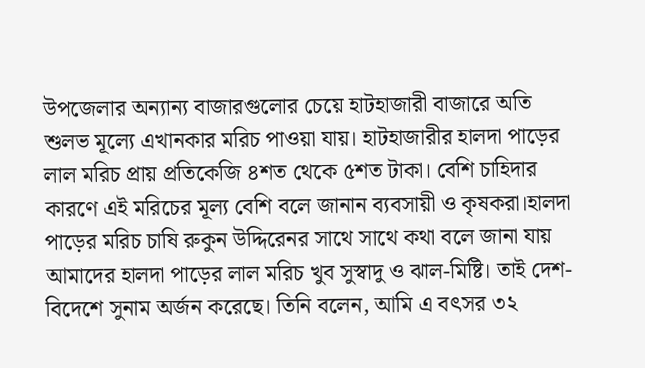উপজেলার অন্যান্য বাজারগুলোর চেয়ে হাটহাজারী বাজারে অতি শুলভ মূল্যে এখানকার মরিচ পাওয়া যায়। হাটহাজারীর হালদা পাড়ের লাল মরিচ প্রায় প্রতিকেজি ৪শত থেকে ৫শত টাকা। বেশি চাহিদার কারণে এই মরিচের মূল্য বেশি বলে জানান ব্যবসায়ী ও কৃষকরা।হালদা পাড়ের মরিচ চাষি রুকুন উদ্দিরেনর সাথে সাথে কথা বলে জানা যায় আমাদের হালদা পাড়ের লাল মরিচ খুব সুস্বাদু ও ঝাল-মিষ্টি। তাই দেশ-বিদেশে সুনাম অর্জন করেছে। তিনি বলেন, আমি এ বৎসর ৩২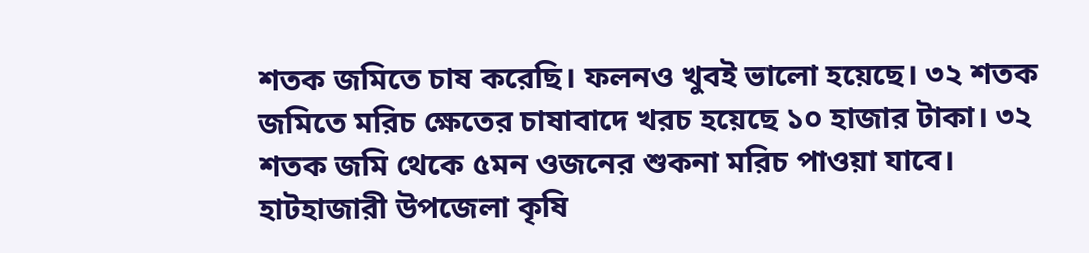শতক জমিতে চাষ করেছি। ফলনও খুবই ভালো হয়েছে। ৩২ শতক জমিতে মরিচ ক্ষেতের চাষাবাদে খরচ হয়েছে ১০ হাজার টাকা। ৩২ শতক জমি থেকে ৫মন ওজনের শুকনা মরিচ পাওয়া যাবে। হাটহাজারী উপজেলা কৃষি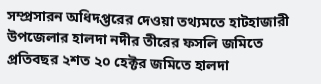সম্প্রসারন অধিদপ্তরের দেওয়া তথ্যমতে হাটহাজারী উপজেলার হালদা নদীর তীরের ফসলি জমিতে প্রতিবছর ২শত ২০ হেক্টর জমিতে হালদা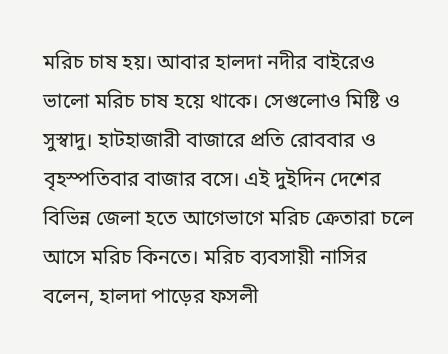মরিচ চাষ হয়। আবার হালদা নদীর বাইরেও ভালো মরিচ চাষ হয়ে থাকে। সেগুলোও মিষ্টি ও সুস্বাদু। হাটহাজারী বাজারে প্রতি রোববার ও বৃহস্পতিবার বাজার বসে। এই দুইদিন দেশের বিভিন্ন জেলা হতে আগেভাগে মরিচ ক্রেতারা চলে আসে মরিচ কিনতে। মরিচ ব্যবসায়ী নাসির বলেন, হালদা পাড়ের ফসলী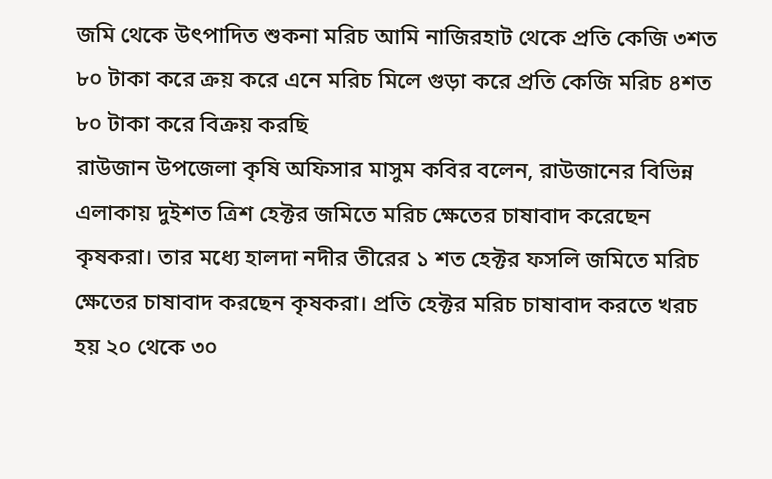জমি থেকে উৎপাদিত শুকনা মরিচ আমি নাজিরহাট থেকে প্রতি কেজি ৩শত ৮০ টাকা করে ক্রয় করে এনে মরিচ মিলে গুড়া করে প্রতি কেজি মরিচ ৪শত ৮০ টাকা করে বিক্রয় করছি
রাউজান উপজেলা কৃষি অফিসার মাসুম কবির বলেন, রাউজানের বিভিন্ন এলাকায় দুইশত ত্রিশ হেক্টর জমিতে মরিচ ক্ষেতের চাষাবাদ করেছেন কৃষকরা। তার মধ্যে হালদা নদীর তীরের ১ শত হেক্টর ফসলি জমিতে মরিচ ক্ষেতের চাষাবাদ করছেন কৃষকরা। প্রতি হেক্টর মরিচ চাষাবাদ করতে খরচ হয় ২০ থেকে ৩০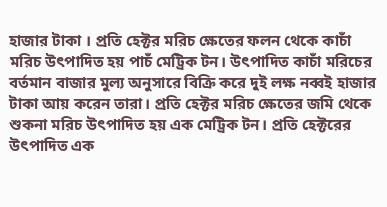হাজার টাকা । প্রতি হেক্টর মরিচ ক্ষেতের ফলন থেকে কাচাঁ মরিচ উৎপাদিত হয় পাচঁ মেট্রিক টন। উৎপাদিত কাচাঁ মরিচের বর্তমান বাজার মুল্য অনুসারে বিক্রি করে দুই লক্ষ নব্বই হাজার টাকা আয় করেন তারা। প্রতি হেক্টর মরিচ ক্ষেতের জমি থেকে শুকনা মরিচ উৎপাদিত হয় এক মেট্রিক টন। প্রতি হেক্টরের উৎপাদিত এক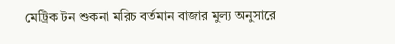মেট্রিক টন শুকনা মরিচ বর্তমান বাজার মুল্য অনুসারে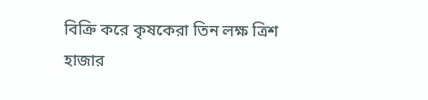বিক্রি করে কৃষকেরা তিন লক্ষ ত্রিশ হাজার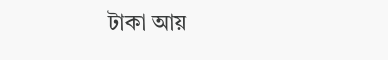টাকা আয়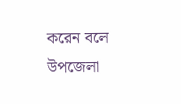করেন বলে উপজেলা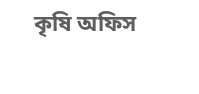কৃষি অফিস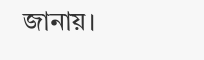জানায়।